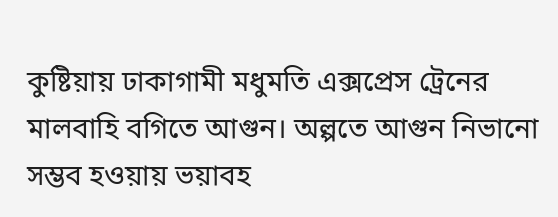কুষ্টিয়ায় ঢাকাগামী মধুমতি এক্সপ্রেস ট্রেনের মালবাহি বগিতে আগুন। অল্পতে আগুন নিভানো সম্ভব হওয়ায় ভয়াবহ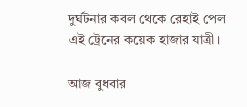দুর্ঘটনার কবল থেকে রেহাই পেল এই ট্রেনের কয়েক হাজার যাত্রী।

আজ বুধবার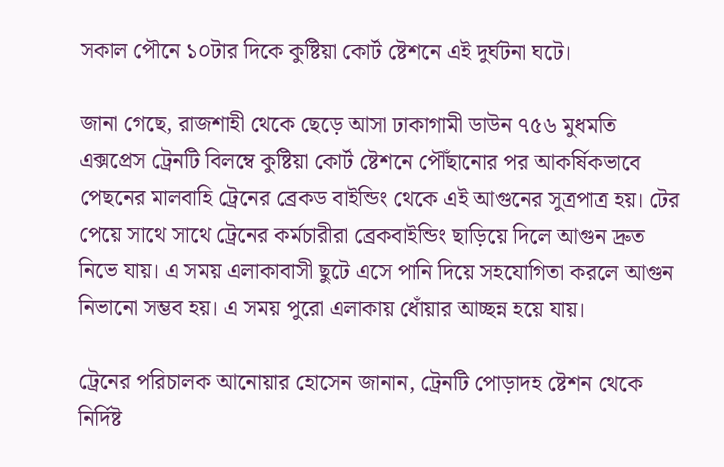সকাল পৌনে ১০টার দিকে কুষ্টিয়া কোর্ট ষ্টেশনে এই দুর্ঘটনা ঘটে।

জানা গেছে, রাজশাহী থেকে ছেড়ে আসা ঢাকাগামী ডাউন ৭৫৬ মুধমতি এক্সপ্রেস ট্রেনটি বিলম্বে কুষ্টিয়া কোর্ট ষ্টেশনে পৌঁছানোর পর আকর্ষিকভাবে পেছনের মালবাহি ট্রেনের ব্রেকড বাইন্ডিং থেকে এই আগুনের সুত্রপাত্র হয়। টের পেয়ে সাথে সাথে ট্রেনের কর্মচারীরা ব্রেকবাইন্ডিং ছাড়িয়ে দিলে আগুন দ্রুত নিভে যায়। এ সময় এলাকাবাসী ছুটে এসে পানি দিয়ে সহযোগিতা করলে আগুন নিভানো সম্ভব হয়। এ সময় পুরো এলাকায় ধোঁয়ার আচ্ছন্ন হয়ে যায়।

ট্রেনের পরিচালক আনোয়ার হোসেন জানান, ট্রেনটি পোড়াদহ ষ্টেশন থেকে নির্দিষ্ট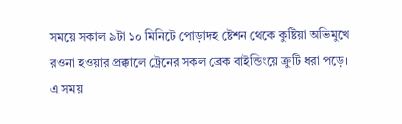সময়ে সকাল ৯টা ১০ মিনিটে পোড়াদহ ষ্টেশন থেকে কুষ্টিয়া অভিমুখে রওনা হওয়ার প্রক্কালে ট্রেনের সকল ব্রেক বাইন্ডিংয়ে ক্রুটি ধরা পড়ে। এ সময়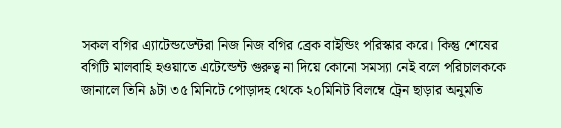সকল বগির এ্যাটেন্ডডেন্টরা নিজ নিজ বগির ব্রেক বাইন্ডিং পরিস্কার করে। কিন্তু শেষের বগিটি মালবাহি হওয়াতে এটেন্ডেন্ট গুরুত্ব না দিয়ে কোনো সমস্যা নেই বলে পরিচালককে জানালে তিনি ৯টা ৩৫ মিনিটে পোড়াদহ থেকে ২০মিনিট বিলম্বে ট্রেন ছাড়ার অনুমতি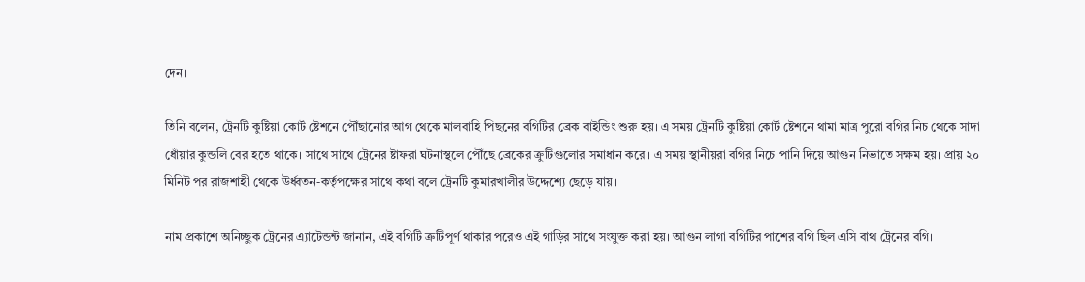দেন।

তিনি বলেন, ট্রেনটি কুষ্টিয়া কোর্ট ষ্টেশনে পৌঁছানোর আগ থেকে মালবাহি পিছনের বগিটির ব্রেক বাইন্ডিং শুরু হয়। এ সময় ট্রেনটি কুষ্টিয়া কোর্ট ষ্টেশনে থামা মাত্র পুরো বগির নিচ থেকে সাদা ধোঁয়ার কুন্ডলি বের হতে থাকে। সাথে সাথে ট্রেনের ষ্টাফরা ঘটনাস্থলে পৌঁছে ব্রেকের ক্রুটিগুলোর সমাধান করে। এ সময় স্থানীয়রা বগির নিচে পানি দিয়ে আগুন নিভাতে সক্ষম হয়। প্রায় ২০ মিনিট পর রাজশাহী থেকে উর্ধ্বতন-কর্তৃপক্ষের সাথে কথা বলে ট্রেনটি কুমারখালীর উদ্দেশ্যে ছেড়ে যায়।

নাম প্রকাশে অনিচ্ছুক ট্রেনের এ্যাটেন্ডন্ট জানান, এই বগিটি ত্রুটিপূর্ণ থাকার পরেও এই গাড়ির সাথে সংযুক্ত করা হয়। আগুন লাগা বগিটির পাশের বগি ছিল এসি বাথ ট্রেনের বগি।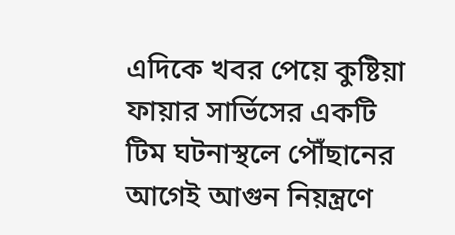এদিকে খবর পেয়ে কুষ্টিয়া ফায়ার সার্ভিসের একটি টিম ঘটনাস্থলে পৌঁছানের আগেই আগুন নিয়ন্ত্রণে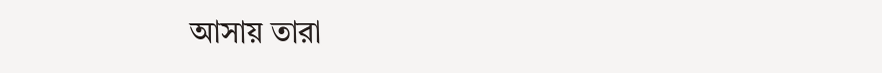আসায় তারা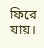ফিরে যায়।